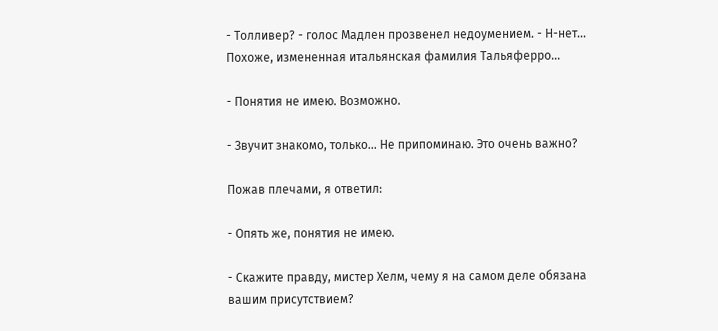- Толливер? - голос Мадлен прозвенел недоумением. - Н-нет... Похоже, измененная итальянская фамилия Тальяферро...

- Понятия не имею. Возможно.

- Звучит знакомо, только... Не припоминаю. Это очень важно?

Пожав плечами, я ответил:

- Опять же, понятия не имею.

- Скажите правду, мистер Хелм, чему я на самом деле обязана вашим присутствием?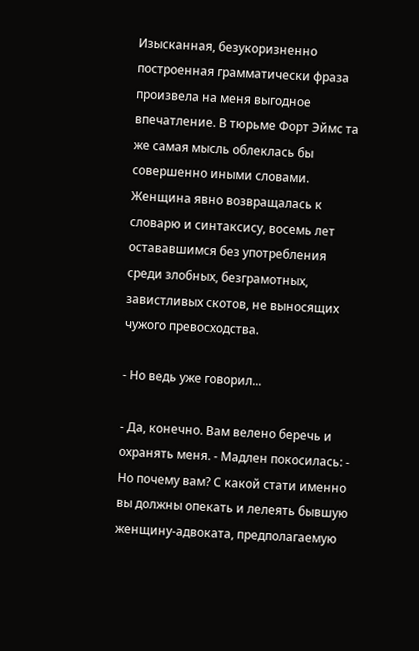Изысканная, безукоризненно построенная грамматически фраза произвела на меня выгодное впечатление. В тюрьме Форт Эймс та же самая мысль облеклась бы совершенно иными словами. Женщина явно возвращалась к словарю и синтаксису, восемь лет остававшимся без употребления среди злобных, безграмотных, завистливых скотов, не выносящих чужого превосходства.

- Но ведь уже говорил...

- Да, конечно. Вам велено беречь и охранять меня. - Мадлен покосилась: - Но почему вам? С какой стати именно вы должны опекать и лелеять бывшую женщину-адвоката, предполагаемую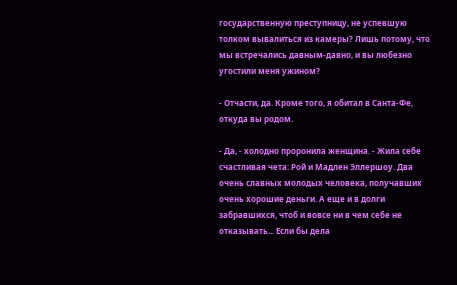государственную преступницу, не успевшую толком вывалиться из камеры? Лишь потому, что мы встречались давным-давно, и вы любезно угостили меня ужином?

- Отчасти, да. Кроме того, я обитал в Санта-Фе, откуда вы родом.

- Да, - холодно проронила женщина. - Жила себе счастливая чета: Рой и Мадлен Эллершоу. Два очень славных молодых человека, получавших очень хорошие деньги. А еще и в долги забравшихся, чтоб и вовсе ни в чем себе не отказывать... Если бы дела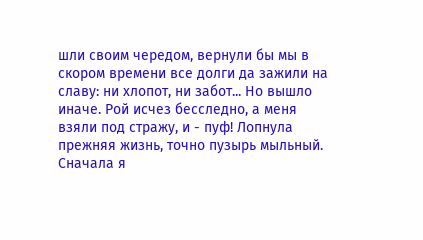шли своим чередом, вернули бы мы в скором времени все долги да зажили на славу: ни хлопот, ни забот... Но вышло иначе. Рой исчез бесследно, а меня взяли под стражу, и - пуф! Лопнула прежняя жизнь, точно пузырь мыльный. Сначала я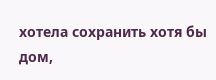хотела сохранить хотя бы дом,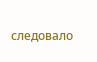следовало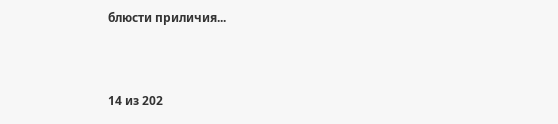блюсти приличия...



14 из 202